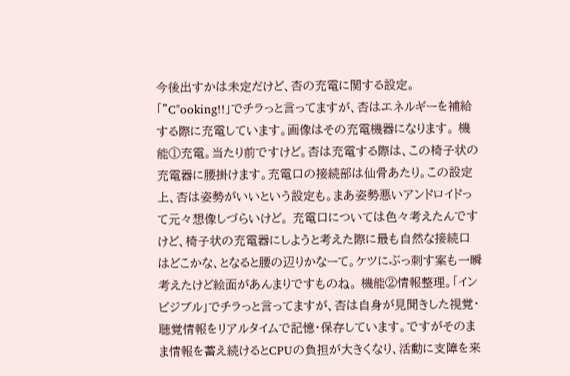今後出すかは未定だけど、杏の充電に関する設定。「"C"ooking!!」でチラっと言ってますが、杏はエネルギーを補給する際に充電しています。画像はその充電機器になります。 機能①充電。当たり前ですけど。杏は充電する際は、この椅子状の充電器に腰掛けます。充電口の接続部は仙骨あたり。この設定上、杏は姿勢がいいという設定も。まあ姿勢悪いアンドロイドって元々想像しづらいけど。 充電口については色々考えたんですけど、椅子状の充電器にしようと考えた際に最も自然な接続口はどこかな、となると腰の辺りかなーて。ケツにぶっ刺す案も一瞬考えたけど絵面があんまりですものね。 機能②情報整理。「インビジブル」でチラっと言ってますが、杏は自身が見聞きした視覚・聴覚情報をリアルタイムで記憶・保存しています。ですがそのまま情報を蓄え続けるとCPUの負担が大きくなり、活動に支障を来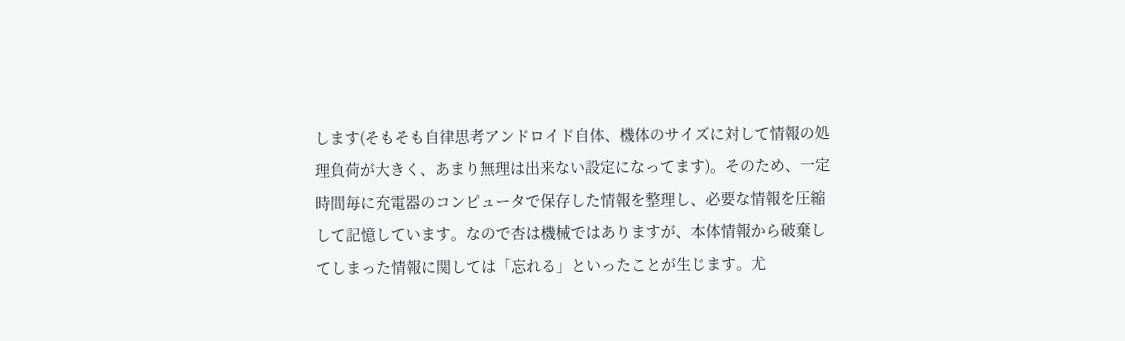します(そもそも自律思考アンドロイド自体、機体のサイズに対して情報の処理負荷が大きく、あまり無理は出来ない設定になってます)。そのため、一定時間毎に充電器のコンピュータで保存した情報を整理し、必要な情報を圧縮して記憶しています。なので杏は機械ではありますが、本体情報から破棄してしまった情報に関しては「忘れる」といったことが生じます。尤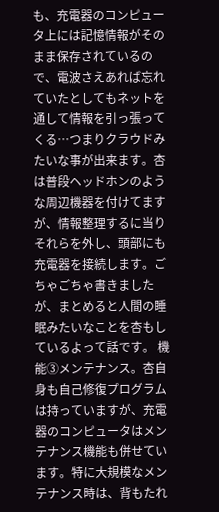も、充電器のコンピュータ上には記憶情報がそのまま保存されているので、電波さえあれば忘れていたとしてもネットを通して情報を引っ張ってくる…つまりクラウドみたいな事が出来ます。杏は普段ヘッドホンのような周辺機器を付けてますが、情報整理するに当りそれらを外し、頭部にも充電器を接続します。ごちゃごちゃ書きましたが、まとめると人間の睡眠みたいなことを杏もしているよって話です。 機能③メンテナンス。杏自身も自己修復プログラムは持っていますが、充電器のコンピュータはメンテナンス機能も併せています。特に大規模なメンテナンス時は、背もたれ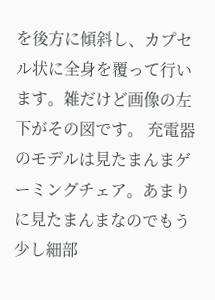を後方に傾斜し、カプセル状に全身を覆って行います。雑だけど画像の左下がその図です。 充電器のモデルは見たまんまゲーミングチェア。あまりに見たまんまなのでもう少し細部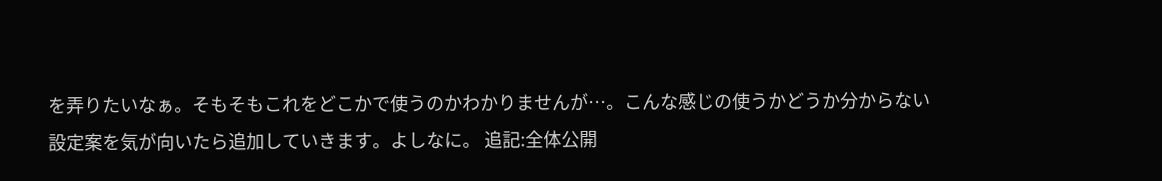を弄りたいなぁ。そもそもこれをどこかで使うのかわかりませんが…。こんな感じの使うかどうか分からない設定案を気が向いたら追加していきます。よしなに。 追記:全体公開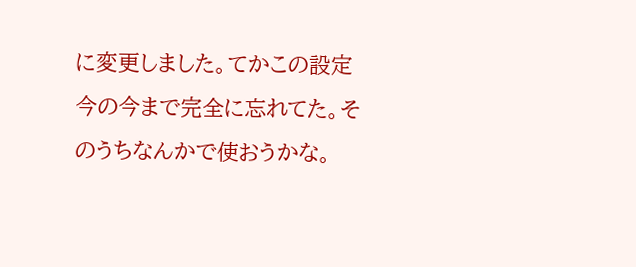に変更しました。てかこの設定今の今まで完全に忘れてた。そのうちなんかで使おうかな。